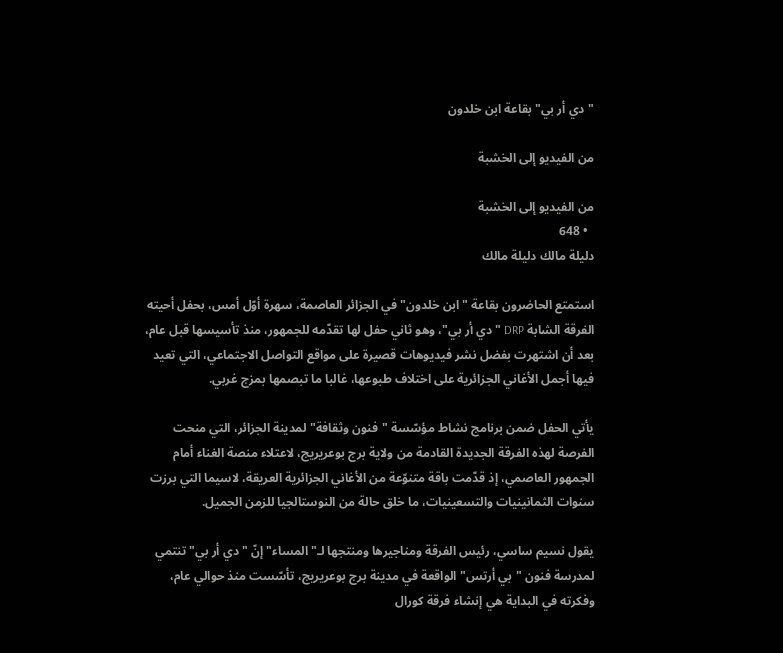"دي أر بي" بقاعة ابن خلدون

من الفيديو إلى الخشبة

من الفيديو إلى الخشبة
  • 648
دليلة مالك دليلة مالك

استمتع الحاضرون بقاعة "ابن خلدون" في الجزائر العاصمة، سهرة أوّل أمس، بحفل أحيته الفرقة الشابة DRP "دي أر بي"، وهو ثاني حفل لها تقدّمه للجمهور، منذ تأسيسها قبل عام، بعد أن اشتهرت بفضل نشر فيديوهات قصيرة على مواقع التواصل الاجتماعي، التي تعيد فيها أجمل الأغاني الجزائرية على اختلاف طبوعها، غالبا ما تبصمها بمزج غربي.

يأتي الحفل ضمن برنامج نشاط مؤسّسة "فنون وثقافة" لمدينة الجزائر، التي منحت الفرصة لهذه الفرقة الجديدة القادمة من ولاية برج بوعريريج، لاعتلاء منصة الغناء أمام الجمهور العاصمي، إذ قدّمت باقة متنوّعة من الأغاني الجزائرية العريقة، لاسيما التي برزت سنوات الثمانينيات والتسعينيات، ما خلق حالة من النوستالجيا للزمن الجميل.

يقول نسيم ساسي، رئيس الفرقة ومناجيرها ومنتجها لـ"المساء" إنّ "دي أر بي" تنتمي لمدرسة فنون "بي أرتس" الواقعة في مدينة برج بوعريريج، تأسّست منذ حوالي عام، وفكرته في البداية هي إنشاء فرقة كورال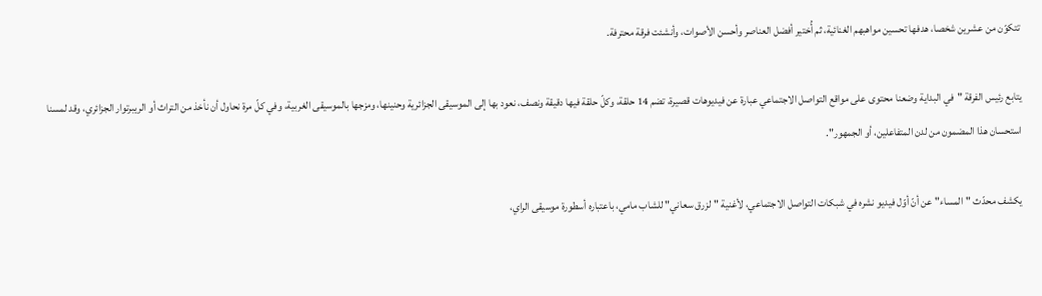تتكوّن من عشرين شخصا، هدفها تحسين مواهبهم الغنائية، ثم أُختير أفضل العناصر وأحسن الأصوات، وأنشئت فرقة محترفة.

يتابع رئيس الفرقة "في البداية وضعنا محتوى على مواقع التواصل الاجتماعي عبارة عن فيديوهات قصيرة، تضم 14 حلقة، وكلّ حلقة فيها دقيقة ونصف، نعود بها إلى الموسيقى الجزائرية وحنينها، ومزجها بالموسيقى الغربية، وفي كلّ مرة نحاول أن نأخذ من التراث أو الريبرتوار الجزائري، وقد لمسنا استحسان هذا المضمون من لدن المتفاعلين، أو الجمهور".

يكشف محدّث "المساء" عن أنّ أوّل فيديو نشره في شبكات التواصل الاجتماعي، لأغنية "لزرق سعاني" للشاب مامي، باعتباره أسطورة موسيقى الراي،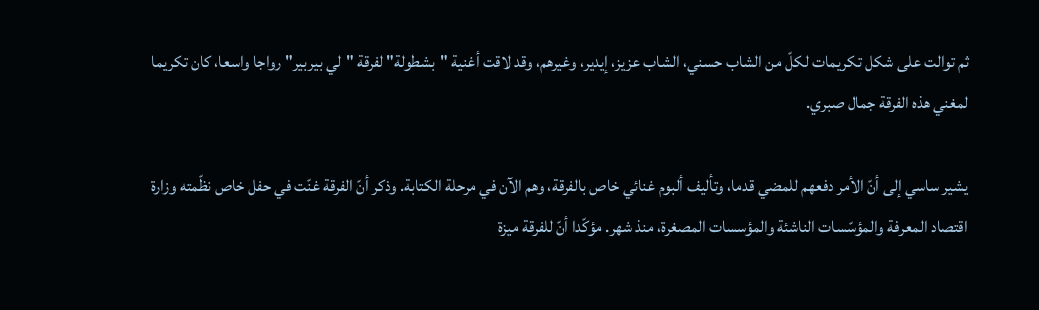ثم توالت على شكل تكريمات لكلّ من الشاب حسني، الشاب عزيز، إيدير، وغيرهم، وقد لاقت أغنية "بشطولة" لفرقة "لي بيربير" رواجا واسعا، كان تكريما لمغني هذه الفرقة جمال صبري.

يشير ساسي إلى أنّ الأمر دفعهم للمضي قدما، وتأليف ألبوم غنائي خاص بالفرقة، وهم الآن في مرحلة الكتابة. وذكر أنّ الفرقة غنّت في حفل خاص نظّمته وزارة اقتصاد المعرفة والمؤسّسات الناشئة والمؤسسات المصغرة، منذ شهر. مؤكّدا أنّ للفرقة ميزة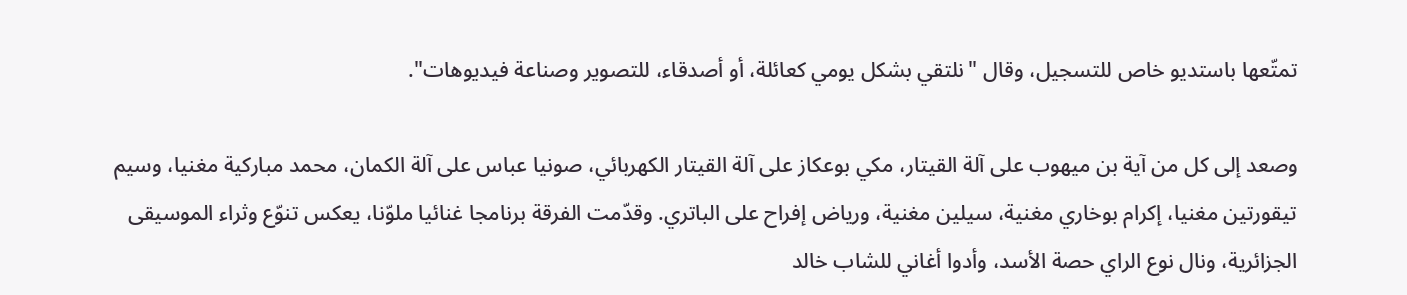تمتّعها باستديو خاص للتسجيل، وقال "نلتقي بشكل يومي كعائلة، أو أصدقاء، للتصوير وصناعة فيديوهات".

وصعد إلى كل من آية بن ميهوب على آلة القيتار، مكي بوعكاز على آلة القيتار الكهربائي، صونيا عباس على آلة الكمان، محمد مباركية مغنيا، وسيم تيقورتين مغنيا، إكرام بوخاري مغنية، سيلين مغنية، ورياض إفراح على الباتري. وقدّمت الفرقة برنامجا غنائيا ملوّنا، يعكس تنوّع وثراء الموسيقى الجزائرية، ونال نوع الراي حصة الأسد، وأدوا أغاني للشاب خالد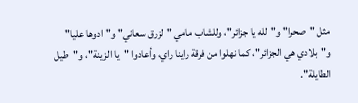مثل "صحرا" و"لله يا جزائر"، وللشاب مامي "لزرق سعاني" و"ادوها عليا" و"بلادي هي الجزائر"، كما نهلوا من فرقة راينا راي، وأعادوا "يا الزينة"، و"طيل الطايلة".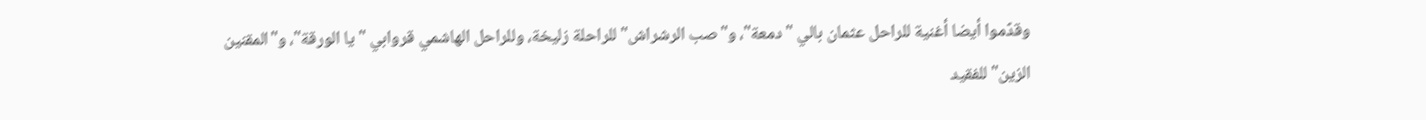وقدّموا أيضا أغنية للراحل عثمان بالي "دمعة"، و"صب الرشراش" للراحلة زليخة، وللراحل الهاشمي قروابي "يا الورقة"، و"المقنين الزين" للفقيد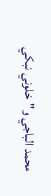محمد الباجي و"خلوني نبكي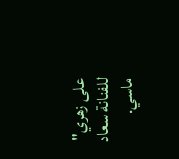على زهري" للفنانة سعاد ماسي.